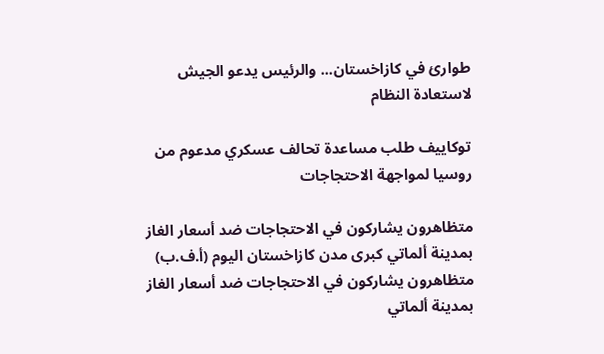طوارئ في كازاخستان... والرئيس يدعو الجيش لاستعادة النظام

توكاييف طلب مساعدة تحالف عسكري مدعوم من روسيا لمواجهة الاحتجاجات

متظاهرون يشاركون في الاحتجاجات ضد أسعار الغاز بمدينة ألماتي كبرى مدن كازاخستان اليوم (أ.ف.ب)
متظاهرون يشاركون في الاحتجاجات ضد أسعار الغاز بمدينة ألماتي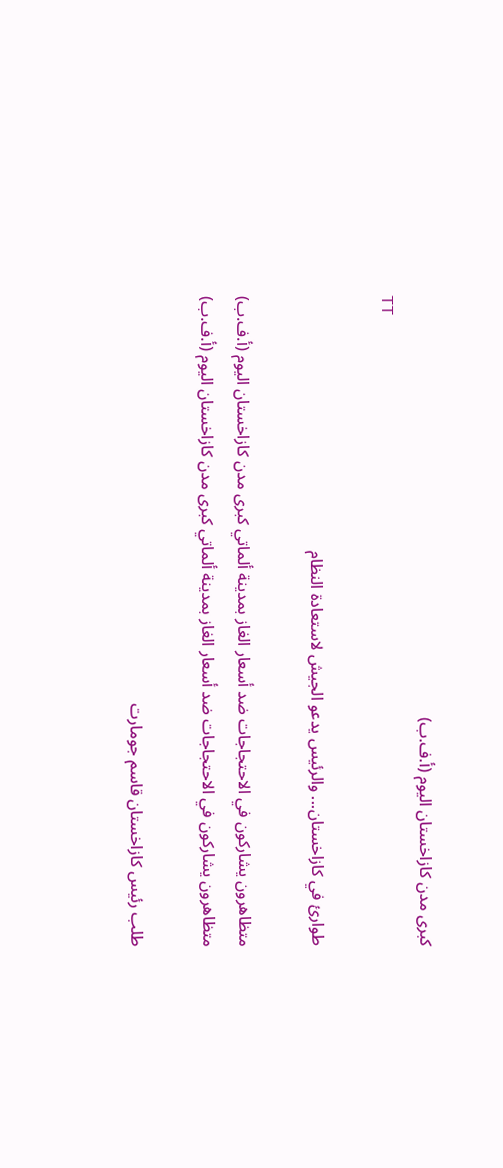كبرى مدن كازاخستان اليوم (أ.ف.ب)
TT

طوارئ في كازاخستان... والرئيس يدعو الجيش لاستعادة النظام

متظاهرون يشاركون في الاحتجاجات ضد أسعار الغاز بمدينة ألماتي كبرى مدن كازاخستان اليوم (أ.ف.ب)
متظاهرون يشاركون في الاحتجاجات ضد أسعار الغاز بمدينة ألماتي كبرى مدن كازاخستان اليوم (أ.ف.ب)

طلب رئيس كازاخستان قاسم جومارت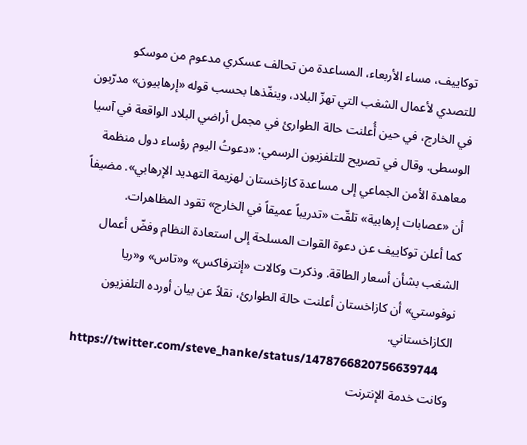توكاييف، مساء الأربعاء، المساعدة من تحالف عسكري مدعوم من موسكو للتصدي لأعمال الشغب التي تهزّ البلاد، وينفّذها بحسب قوله «إرهابيون» مدرّبون في الخارج، في حين أُعلنت حالة الطوارئ في مجمل أراضي البلاد الواقعة في آسيا الوسطى. وقال في تصريح للتلفزيون الرسمي: «دعوتُ اليوم رؤساء دول منظمة معاهدة الأمن الجماعي إلى مساعدة كازاخستان لهزيمة التهديد الإرهابي». مضيفاً أن «عصابات إرهابية» تلقّت «تدريباً عميقاً في الخارج» تقود المظاهرات.
كما أعلن توكاييف عن دعوة القوات المسلحة إلى استعادة النظام وفضّ أعمال الشغب بشأن أسعار الطاقة. وذكرت وكالات «إنترفاكس» و«تاس» و«ريا نوفوستي» أن كازاخستان أعلنت حالة الطوارئ، نقلاً عن بيان أورده التلفزيون الكازاخستاني.
https://twitter.com/steve_hanke/status/1478766820756639744
وكانت خدمة الإنترنت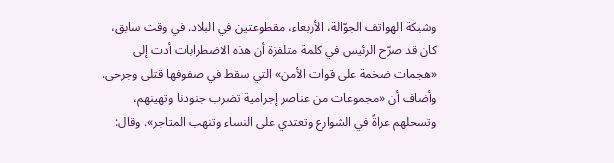وشبكة الهواتف الجوّالة، الأربعاء، مقطوعتين في البلاد. في وقت سابق، كان قد صرّح الرئيس في كلمة متلفزة أن هذه الاضطرابات أدت إلى «هجمات ضخمة على قوات الأمن» التي سقط في صفوفها قتلى وجرحى.
وأضاف أن «مجموعات من عناصر إجرامية تضرب جنودنا وتهينهم، وتسحلهم عراةً في الشوارع وتعتدي على النساء وتنهب المتاجر». وقال: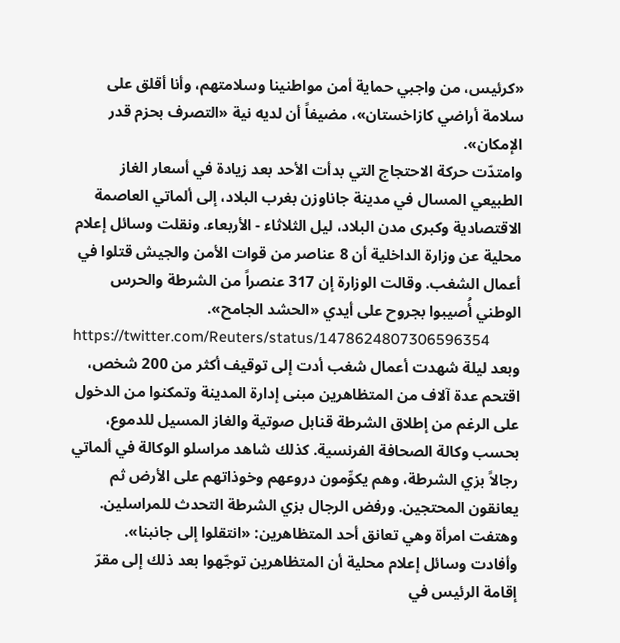«كرئيس، من واجبي حماية أمن مواطنينا وسلامتهم، وأنا أقلق على سلامة أراضي كازاخستان»، مضيفاً أن لديه نية «التصرف بحزم قدر الإمكان».
وامتدّت حركة الاحتجاج التي بدأت الأحد بعد زيادة في أسعار الغاز الطبيعي المسال في مدينة جاناوزن بغرب البلاد، إلى ألماتي العاصمة الاقتصادية وكبرى مدن البلاد، ليل الثلاثاء - الأربعاء. ونقلت وسائل إعلام محلية عن وزارة الداخلية أن 8 عناصر من قوات الأمن والجيش قتلوا في أعمال الشغب. وقالت الوزارة إن 317 عنصراً من الشرطة والحرس الوطني أُصيبوا بجروح على أيدي «الحشد الجامح».
https://twitter.com/Reuters/status/1478624807306596354
وبعد ليلة شهدت أعمال شغب أدت إلى توقيف أكثر من 200 شخص، اقتحم عدة آلاف من المتظاهرين مبنى إدارة المدينة وتمكنوا من الدخول على الرغم من إطلاق الشرطة قنابل صوتية والغاز المسيل للدموع، بحسب وكالة الصحافة الفرنسية. كذلك شاهد مراسلو الوكالة في ألماتي رجالاً بزي الشرطة، وهم يكوِّمون دروعهم وخوذاتهم على الأرض ثم يعانقون المحتجين. ورفض الرجال بزي الشرطة التحدث للمراسلين. وهتفت امرأة وهي تعانق أحد المتظاهرين: «انتقلوا إلى جانبنا».
وأفادت وسائل إعلام محلية أن المتظاهرين توجّهوا بعد ذلك إلى مقرّ إقامة الرئيس في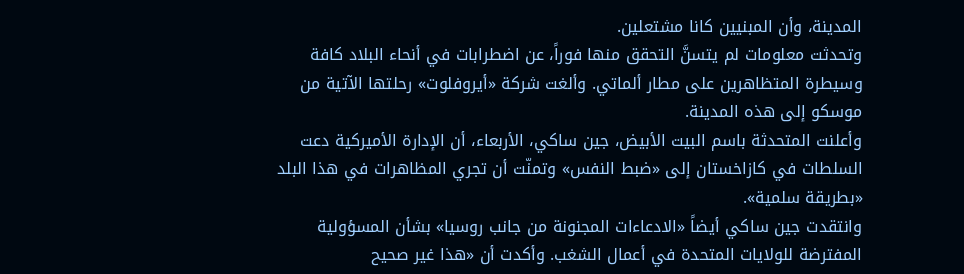المدينة، وأن المبنيين كانا مشتعلين.
وتحدثت معلومات لم يتسنَّ التحقق منها فوراً، عن اضطرابات في أنحاء البلاد كافة وسيطرة المتظاهرين على مطار ألماتي. وألغت شركة «أيروفلوت» رحلتها الآتية من موسكو إلى هذه المدينة.
وأعلنت المتحدثة باسم البيت الأبيض، جين ساكي، الأربعاء، أن الإدارة الأميركية دعت السلطات في كازاخستان إلى «ضبط النفس» وتمنّت أن تجري المظاهرات في هذا البلد «بطريقة سلمية».
وانتقدت جين ساكي أيضاً «الادعاءات المجنونة من جانب روسيا» بشأن المسؤولية المفترضة للولايات المتحدة في أعمال الشغب. وأكدت أن «هذا غير صحيح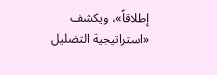إطلاقاً»، ويكشف «استراتيجية التضليل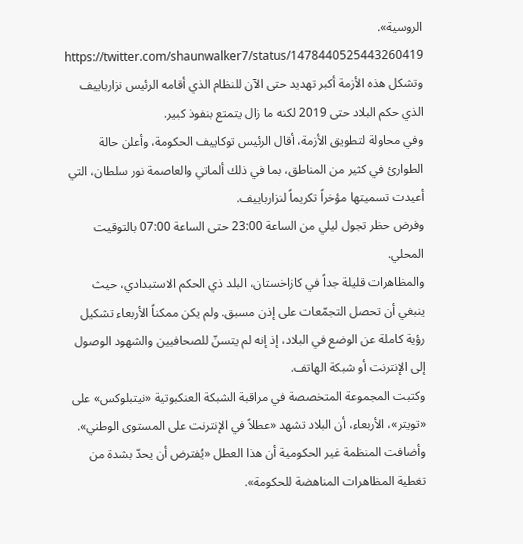الروسية».
https://twitter.com/shaunwalker7/status/1478440525443260419
وتشكل هذه الأزمة أكبر تهديد حتى الآن للنظام الذي أقامه الرئيس نزارباييف الذي حكم البلاد حتى 2019 لكنه ما زال يتمتع بنفوذ كبير.
وفي محاولة لتطويق الأزمة، أقال الرئيس توكاييف الحكومة، وأعلن حالة الطوارئ في كثير من المناطق، بما في ذلك ألماتي والعاصمة نور سلطان، التي أعيدت تسميتها مؤخراً تكريماً لنزارباييف.
وفرض حظر تجول ليلي من الساعة 23:00 حتى الساعة 07:00 بالتوقيت المحلي.
والمظاهرات قليلة جداً في كازاخستان، البلد ذي الحكم الاستبدادي، حيث ينبغي أن تحصل التجمّعات على إذن مسبق. ولم يكن ممكناً الأربعاء تشكيل رؤية كاملة عن الوضع في البلاد، إذ إنه لم يتسنّ للصحافيين والشهود الوصول إلى الإنترنت أو شبكة الهاتف.
وكتبت المجموعة المتخصصة في مراقبة الشبكة العنكبوتية «نيتبلوكس» على «تويتر»، الأربعاء، أن البلاد تشهد «عطلاً في الإنترنت على المستوى الوطني». وأضافت المنظمة غير الحكومية أن هذا العطل «يُفترض أن يحدّ بشدة من تغطية المظاهرات المناهضة للحكومة».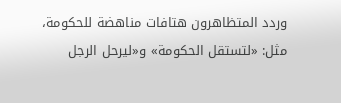وردد المتظاهرون هتافات مناهضة للحكومة، مثل: «لتستقل الحكومة» و«ليرحل الرجل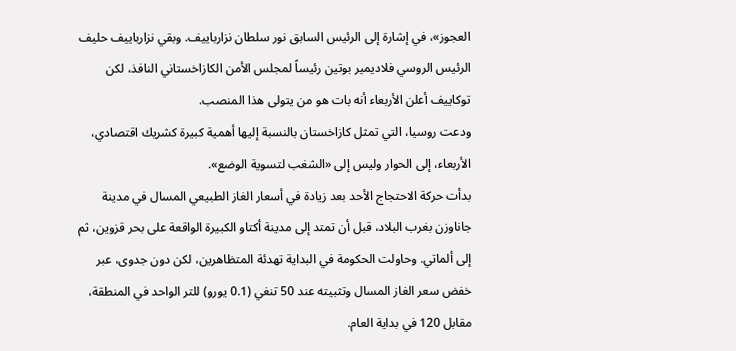العجوز»، في إشارة إلى الرئيس السابق نور سلطان نزارباييف. وبقي نزارباييف حليف الرئيس الروسي فلاديمير بوتين رئيساً لمجلس الأمن الكازاخستاني النافذ، لكن توكاييف أعلن الأربعاء أنه بات هو من يتولى هذا المنصب.
ودعت روسيا، التي تمثل كازاخستان بالنسبة إليها أهمية كبيرة كشريك اقتصادي، الأربعاء، إلى الحوار وليس إلى «الشغب لتسوية الوضع».
بدأت حركة الاحتجاج الأحد بعد زيادة في أسعار الغاز الطبيعي المسال في مدينة جاناوزن بغرب البلاد، قبل أن تمتد إلى مدينة أكتاو الكبيرة الواقعة على بحر قزوين، ثم إلى ألماتي. وحاولت الحكومة في البداية تهدئة المتظاهرين، لكن دون جدوى، عبر خفض سعر الغاز المسال وتثبيته عند 50 تنغي (0.1 يورو) للتر الواحد في المنطقة، مقابل 120 في بداية العام.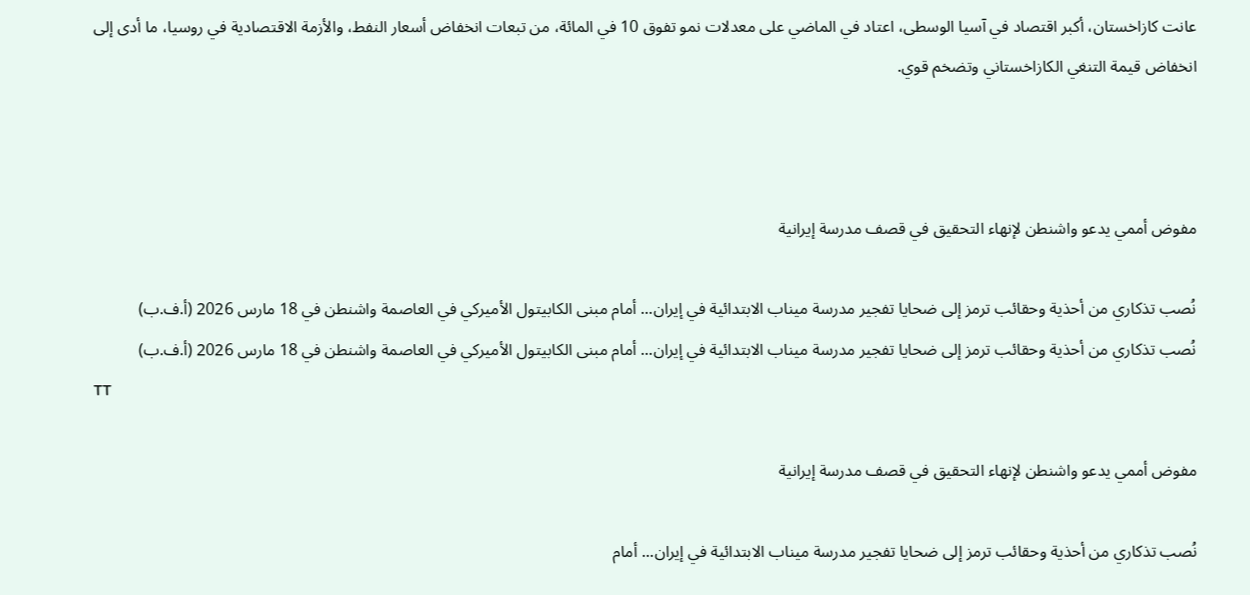عانت كازاخستان، أكبر اقتصاد في آسيا الوسطى، اعتاد في الماضي على معدلات نمو تفوق 10 في المائة، من تبعات انخفاض أسعار النفط، والأزمة الاقتصادية في روسيا، ما أدى إلى انخفاض قيمة التنغي الكازاخستاني وتضخم قوي.



مفوض أممي يدعو واشنطن لإنهاء التحقيق في قصف مدرسة إيرانية

نُصب تذكاري من أحذية وحقائب ترمز إلى ضحايا تفجير مدرسة ميناب الابتدائية في إيران... أمام مبنى الكابيتول الأميركي في العاصمة واشنطن في 18 مارس 2026 (أ.ف.ب)
نُصب تذكاري من أحذية وحقائب ترمز إلى ضحايا تفجير مدرسة ميناب الابتدائية في إيران... أمام مبنى الكابيتول الأميركي في العاصمة واشنطن في 18 مارس 2026 (أ.ف.ب)
TT

مفوض أممي يدعو واشنطن لإنهاء التحقيق في قصف مدرسة إيرانية

نُصب تذكاري من أحذية وحقائب ترمز إلى ضحايا تفجير مدرسة ميناب الابتدائية في إيران... أمام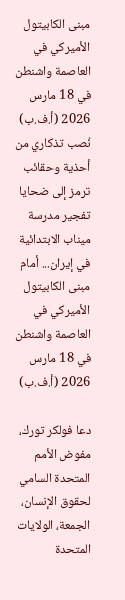مبنى الكابيتول الأميركي في العاصمة واشنطن في 18 مارس 2026 (أ.ف.ب)
نُصب تذكاري من أحذية وحقائب ترمز إلى ضحايا تفجير مدرسة ميناب الابتدائية في إيران... أمام مبنى الكابيتول الأميركي في العاصمة واشنطن في 18 مارس 2026 (أ.ف.ب)

دعا فولكر تورك، مفوض الأمم المتحدة السامي لحقوق الإنسان، الجمعة، الولايات المتحدة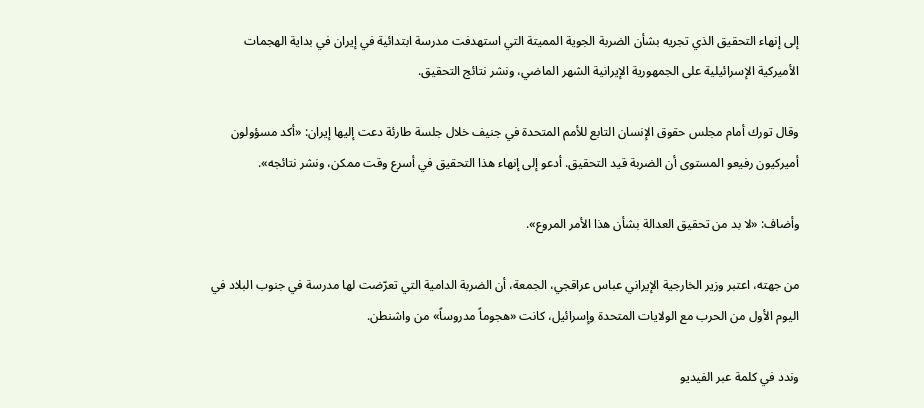إلى إنهاء التحقيق الذي تجريه بشأن الضربة الجوية المميتة التي استهدفت مدرسة ابتدائية في إيران في بداية الهجمات الأميركية الإسرائيلية على الجمهورية الإيرانية الشهر الماضي، ونشر نتائج التحقيق.

وقال تورك أمام مجلس حقوق الإنسان التابع للأمم المتحدة في جنيف خلال جلسة طارئة دعت إليها إيران: «أكد مسؤولون أميركيون رفيعو المستوى أن الضربة قيد التحقيق. أدعو إلى إنهاء هذا التحقيق في أسرع وقت ممكن، ونشر نتائجه».

وأضاف: «لا بد من تحقيق العدالة بشأن هذا الأمر المروع».

من جهته، اعتبر وزير الخارجية الإيراني عباس عراقجي، الجمعة، أن الضربة الدامية التي تعرّضت لها مدرسة في جنوب البلاد في اليوم الأول من الحرب مع الولايات المتحدة وإسرائيل، كانت «هجوماً مدروساً» من واشنطن.

وندد في كلمة عبر الفيديو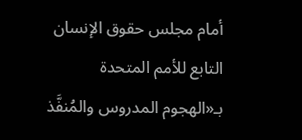أمام مجلس حقوق الإنسان التابع للأمم المتحدة بـ«الهجوم المدروس والمُنفَّذ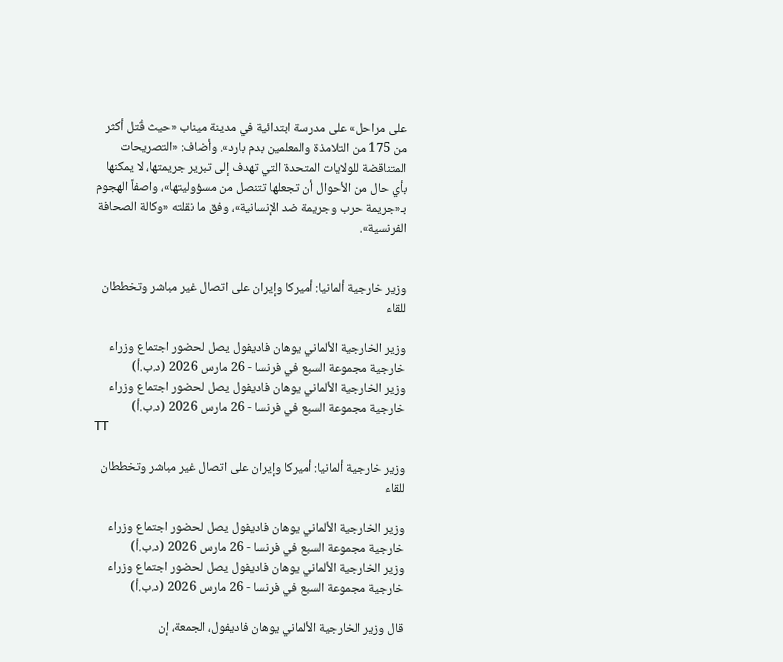على مراحل» على مدرسة ابتدائية في مدينة ميناب «حيث قُتل أكثر من 175 من التلامذة والمعلمين بدم بارد». وأضاف: «التصريحات المتناقضة للولايات المتحدة التي تهدف إلى تبرير جريمتها، لا يمكنها بأي حال من الأحوال أن تجعلها تتنصل من مسؤوليتها»، واصفاً الهجوم بـ«جريمة حرب وجريمة ضد الإنسانية»، وفق ما نقلته «وكالة الصحافة الفرنسية».


وزير خارجية ألمانيا: أميركا وإيران على اتصال غير مباشر وتخططان للقاء

وزير الخارجية الألماني يوهان فاديفول يصل لحضور اجتماع وزراء خارجية مجموعة السبع في فرنسا - 26 مارس 2026 (د.ب.أ)
وزير الخارجية الألماني يوهان فاديفول يصل لحضور اجتماع وزراء خارجية مجموعة السبع في فرنسا - 26 مارس 2026 (د.ب.أ)
TT

وزير خارجية ألمانيا: أميركا وإيران على اتصال غير مباشر وتخططان للقاء

وزير الخارجية الألماني يوهان فاديفول يصل لحضور اجتماع وزراء خارجية مجموعة السبع في فرنسا - 26 مارس 2026 (د.ب.أ)
وزير الخارجية الألماني يوهان فاديفول يصل لحضور اجتماع وزراء خارجية مجموعة السبع في فرنسا - 26 مارس 2026 (د.ب.أ)

قال وزير الخارجية الألماني يوهان فاديفول، الجمعة، إن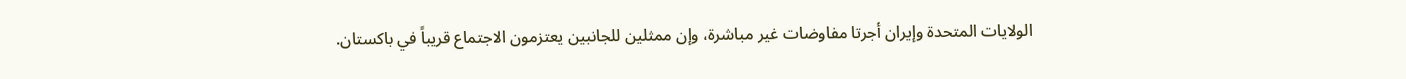الولايات المتحدة وإيران أجرتا مفاوضات غير مباشرة، وإن ممثلين للجانبين يعتزمون الاجتماع قريباً في باكستان.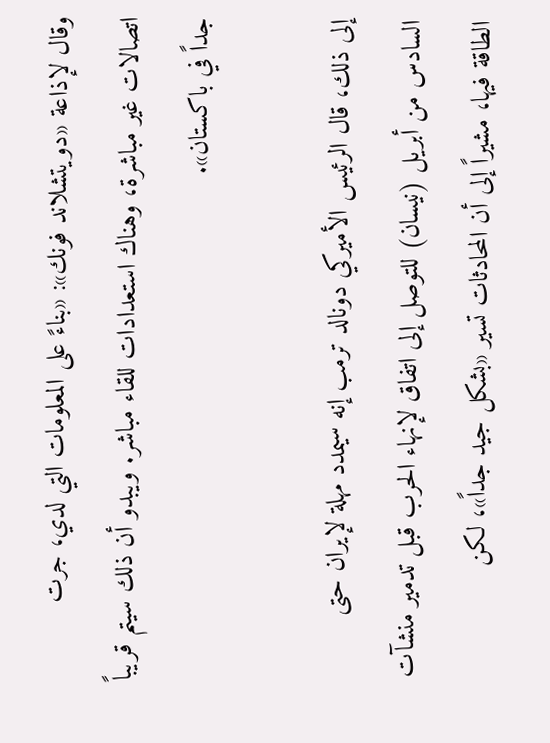وقال لإذاعة «دويتشلاند فونك»: «بناءً على المعلومات التي لدي، جرت اتصالات غير مباشرة، وهناك استعدادات للقاء مباشر. ويبدو أن ذلك سيتم قريباً جداً في باكستان».

إلى ذلك، قال الرئيس الأميركي دونالد ترمب إنه سيمدد مهلة لإيران حتى السادس من أبريل (نيسان) للتوصل إلى اتفاق لإنهاء الحرب قبل تدمير منشآت الطاقة فيها، مشيراً إلى أن المحادثات تسير «بشكل جيد جداً»، لكن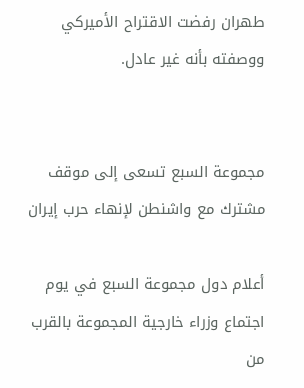طهران رفضت الاقتراح الأميركي ووصفته بأنه غير عادل.


مجموعة السبع تسعى إلى موقف مشترك مع واشنطن لإنهاء حرب إيران

أعلام دول مجموعة السبع في يوم اجتماع وزراء خارجية المجموعة بالقرب من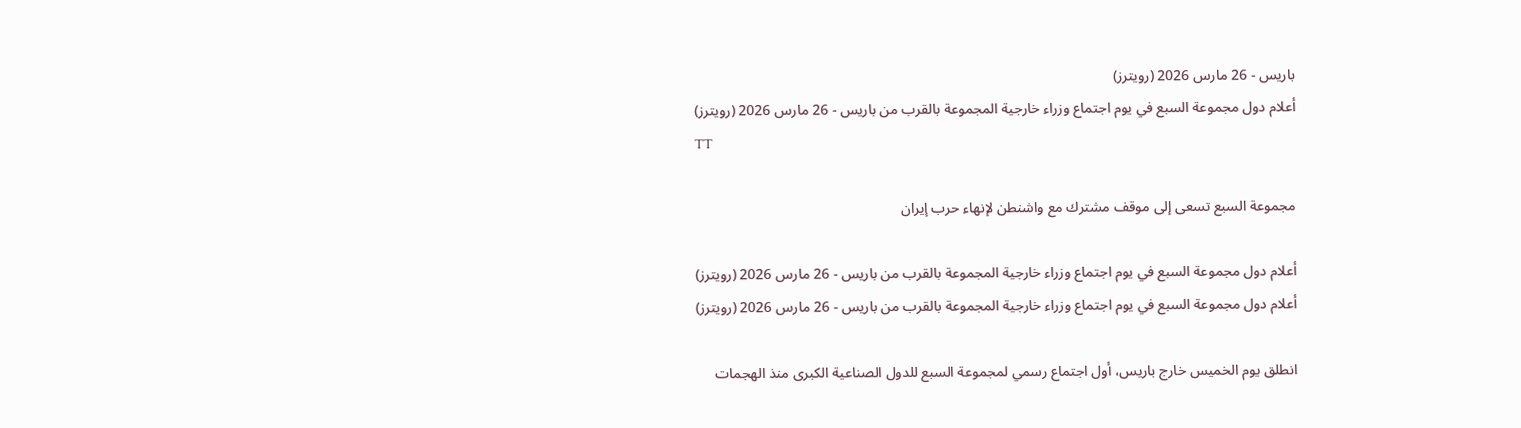باريس - 26 مارس 2026 (رويترز)
أعلام دول مجموعة السبع في يوم اجتماع وزراء خارجية المجموعة بالقرب من باريس - 26 مارس 2026 (رويترز)
TT

مجموعة السبع تسعى إلى موقف مشترك مع واشنطن لإنهاء حرب إيران

أعلام دول مجموعة السبع في يوم اجتماع وزراء خارجية المجموعة بالقرب من باريس - 26 مارس 2026 (رويترز)
أعلام دول مجموعة السبع في يوم اجتماع وزراء خارجية المجموعة بالقرب من باريس - 26 مارس 2026 (رويترز)

انطلق يوم الخميس خارج باريس، أول اجتماع رسمي لمجموعة السبع للدول الصناعية الكبرى منذ الهجمات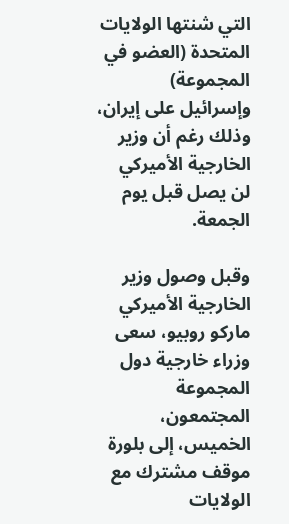التي شنتها الولايات المتحدة (العضو في المجموعة) وإسرائيل على إيران، وذلك رغم أن وزير الخارجية الأميركي لن يصل قبل يوم الجمعة.

وقبل وصول وزير الخارجية الأميركي ماركو روبيو، سعى وزراء خارجية دول المجموعة المجتمعون، الخميس، إلى بلورة موقف مشترك مع الولايات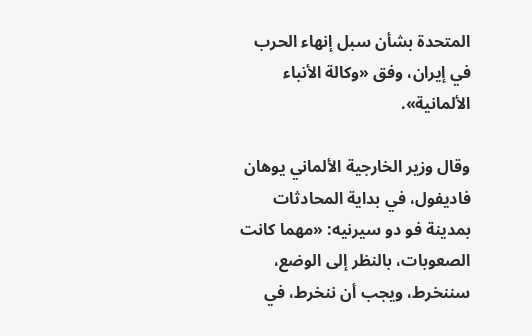المتحدة بشأن سبل إنهاء الحرب في إيران، وفق «وكالة الأنباء الألمانية».

وقال وزير الخارجية الألماني يوهان فاديفول، في بداية المحادثات بمدينة فو دو سيرنيه: «مهما كانت الصعوبات، بالنظر إلى الوضع، سننخرط، ويجب أن ننخرط، في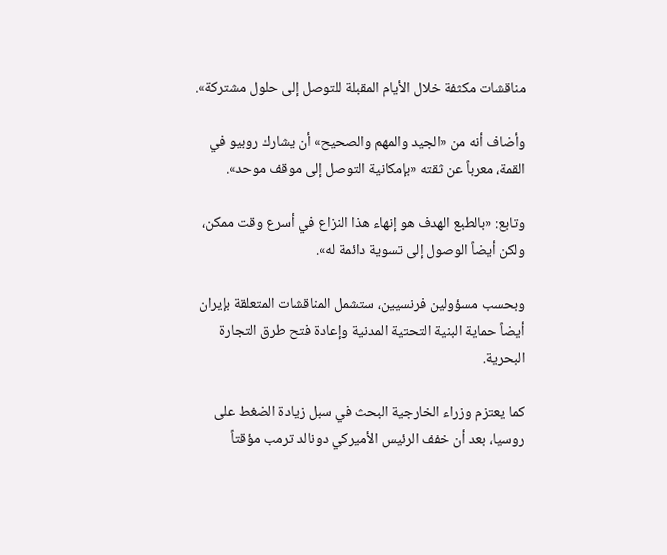مناقشات مكثفة خلال الأيام المقبلة للتوصل إلى حلول مشتركة».

وأضاف أنه من «الجيد والمهم والصحيح» أن يشارك روبيو في القمة، معرباً عن ثقته «بإمكانية التوصل إلى موقف موحد».

وتابع: «بالطبع الهدف هو إنهاء هذا النزاع في أسرع وقت ممكن، ولكن أيضاً الوصول إلى تسوية دائمة له».

وبحسب مسؤولين فرنسيين، ستشمل المناقشات المتعلقة بإيران أيضاً حماية البنية التحتية المدنية وإعادة فتح طرق التجارة البحرية.

كما يعتزم وزراء الخارجية البحث في سبل زيادة الضغط على روسيا، بعد أن خفف الرئيس الأميركي دونالد ترمب مؤقتاً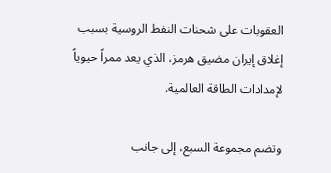العقوبات على شحنات النفط الروسية بسبب إغلاق إيران مضيق هرمز، الذي يعد ممراً حيوياً لإمدادات الطاقة العالمية.

وتضم مجموعة السبع، إلى جانب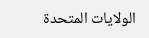الولايات المتحدة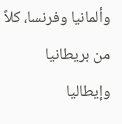وألمانيا وفرنسا، كلاً من بريطانيا وإيطاليا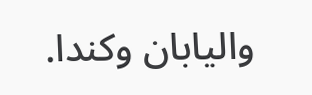واليابان وكندا.